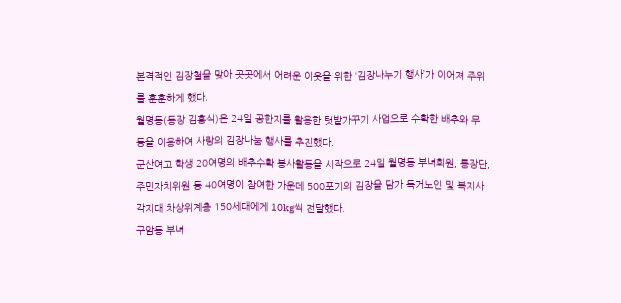본격적인 김장철을 맞아 곳곳에서 어려운 이웃을 위한 ‘김장나누기 행사’가 이어져 주위를 훈훈하게 했다.
월명동(동장 김홍식)은 24일 공한지를 활용한 텃밭가꾸기 사업으로 수확한 배추와 무 등을 이용하여 사랑의 김장나눔 행사를 추진했다.
군산여고 학생 20여명의 배추수확 봉사활동을 시작으로 24일 월명동 부녀회원, 통장단, 주민자치위원 등 40여명이 참여한 가운데 500포기의 김장을 담가 독거노인 및 복지사각지대 차상위계층 150세대에게 10kg씩 전달했다.
구암동 부녀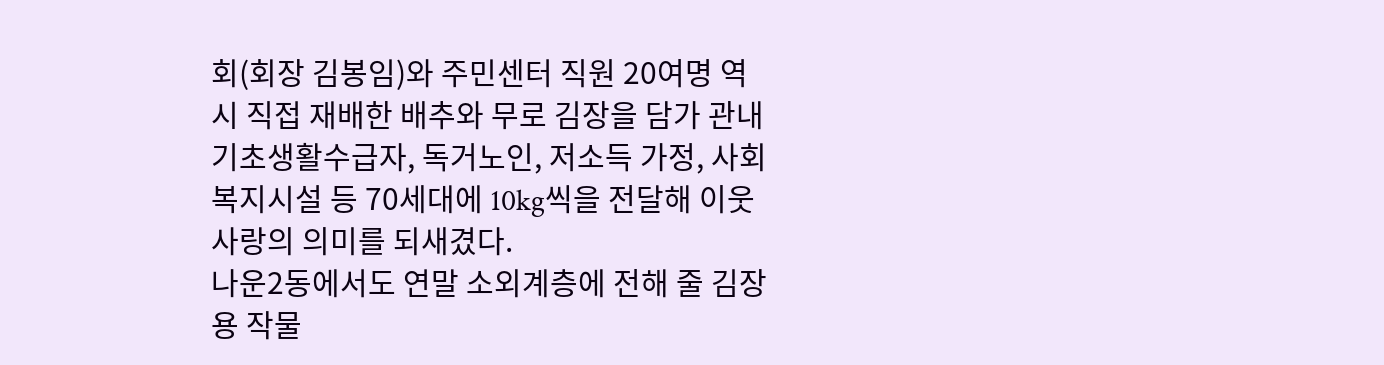회(회장 김봉임)와 주민센터 직원 20여명 역시 직접 재배한 배추와 무로 김장을 담가 관내 기초생활수급자, 독거노인, 저소득 가정, 사회복지시설 등 70세대에 10kg씩을 전달해 이웃사랑의 의미를 되새겼다.
나운2동에서도 연말 소외계층에 전해 줄 김장용 작물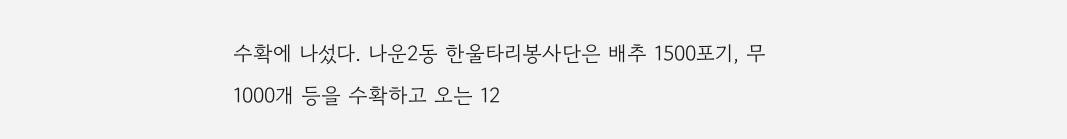수확에 나섰다. 나운2동 한울타리봉사단은 배추 1500포기, 무 1000개 등을 수확하고 오는 12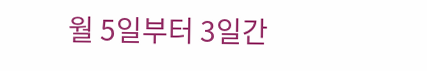월 5일부터 3일간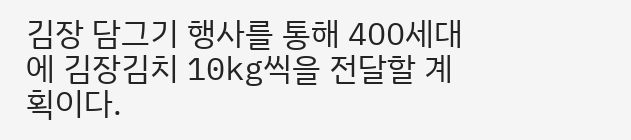김장 담그기 행사를 통해 400세대에 김장김치 10kg씩을 전달할 계획이다.